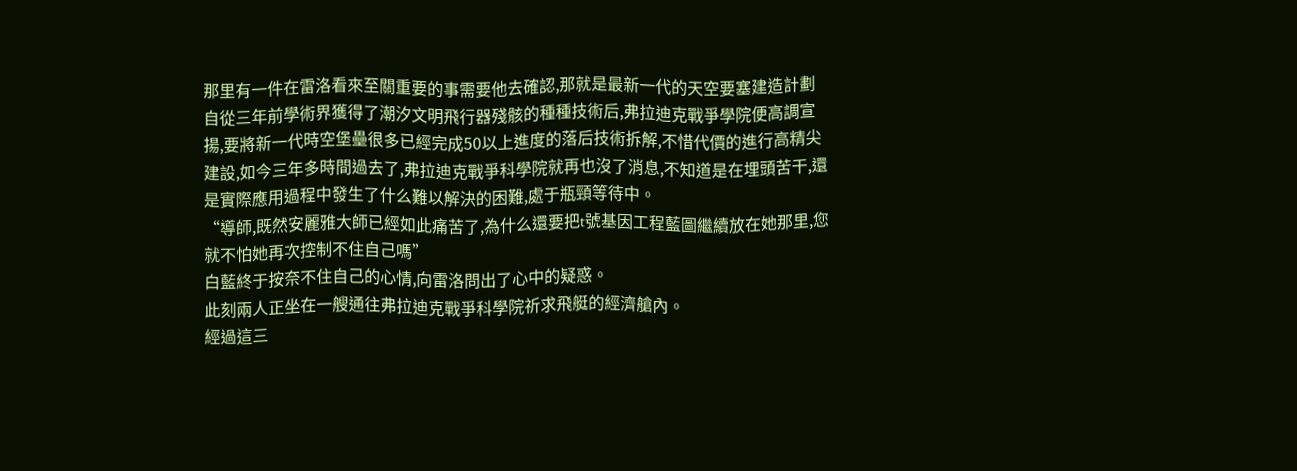那里有一件在雷洛看來至關重要的事需要他去確認,那就是最新一代的天空要塞建造計劃
自從三年前學術界獲得了潮汐文明飛行器殘骸的種種技術后,弗拉迪克戰爭學院便高調宣揚,要將新一代時空堡壘很多已經完成50以上進度的落后技術拆解,不惜代價的進行高精尖建設,如今三年多時間過去了,弗拉迪克戰爭科學院就再也沒了消息,不知道是在埋頭苦干,還是實際應用過程中發生了什么難以解決的困難,處于瓶頸等待中。
“導師,既然安麗雅大師已經如此痛苦了,為什么還要把t號基因工程藍圖繼續放在她那里,您就不怕她再次控制不住自己嗎”
白藍終于按奈不住自己的心情,向雷洛問出了心中的疑惑。
此刻兩人正坐在一艘通往弗拉迪克戰爭科學院祈求飛艇的經濟艙內。
經過這三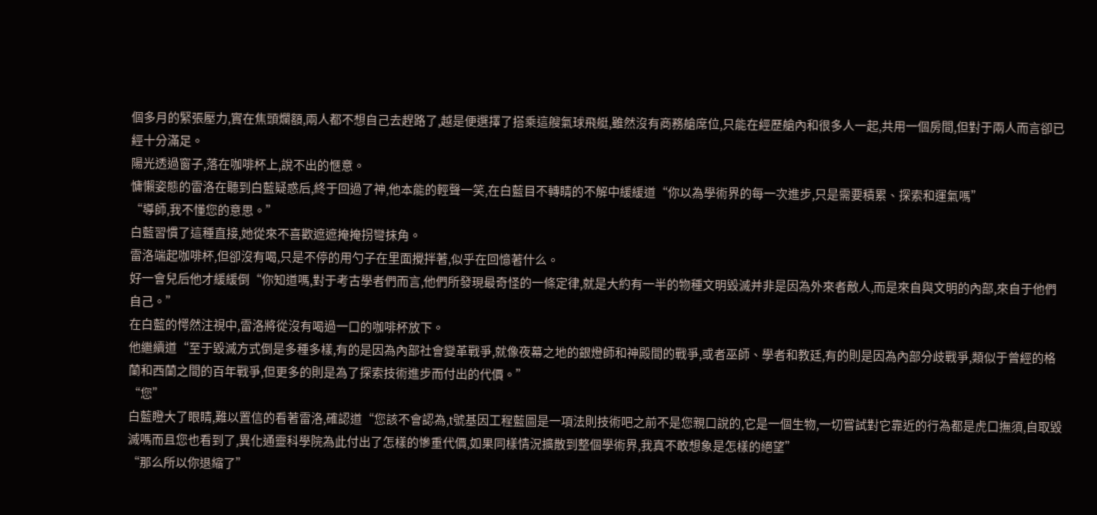個多月的緊張壓力,實在焦頭爛額,兩人都不想自己去趕路了,越是便選擇了搭乘這艘氣球飛艇,雖然沒有商務艙席位,只能在經歷艙內和很多人一起,共用一個房間,但對于兩人而言卻已經十分滿足。
陽光透過窗子,落在咖啡杯上,說不出的愜意。
慵懶姿態的雷洛在聽到白藍疑惑后,終于回過了神,他本能的輕聲一笑,在白藍目不轉睛的不解中緩緩道“你以為學術界的每一次進步,只是需要積累、探索和運氣嗎”
“導師,我不懂您的意思。”
白藍習慣了這種直接,她從來不喜歡遮遮掩掩拐彎抹角。
雷洛端起咖啡杯,但卻沒有喝,只是不停的用勺子在里面攪拌著,似乎在回憶著什么。
好一會兒后他才緩緩倒“你知道嗎,對于考古學者們而言,他們所發現最奇怪的一條定律,就是大約有一半的物種文明毀滅并非是因為外來者敵人,而是來自與文明的內部,來自于他們自己。”
在白藍的愕然注視中,雷洛將從沒有喝過一口的咖啡杯放下。
他繼續道“至于毀滅方式倒是多種多樣,有的是因為內部社會變革戰爭,就像夜幕之地的銀燈師和神殿間的戰爭,或者巫師、學者和教廷,有的則是因為內部分歧戰爭,類似于曾經的格蘭和西蘭之間的百年戰爭,但更多的則是為了探索技術進步而付出的代價。”
“您”
白藍瞪大了眼睛,難以置信的看著雷洛,確認道“您該不會認為,t號基因工程藍圖是一項法則技術吧之前不是您親口說的,它是一個生物,一切嘗試對它靠近的行為都是虎口撫須,自取毀滅嗎而且您也看到了,異化通靈科學院為此付出了怎樣的慘重代價,如果同樣情況擴散到整個學術界,我真不敢想象是怎樣的絕望”
“那么所以你退縮了”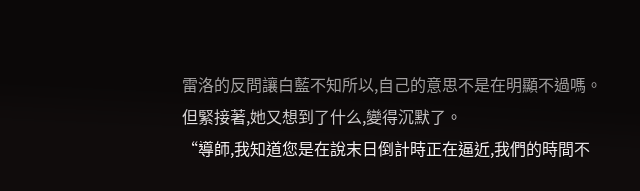雷洛的反問讓白藍不知所以,自己的意思不是在明顯不過嗎。
但緊接著,她又想到了什么,變得沉默了。
“導師,我知道您是在說末日倒計時正在逼近,我們的時間不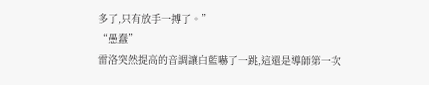多了,只有放手一搏了。”
“愚蠢”
雷洛突然提高的音調讓白藍嚇了一跳,這還是導師第一次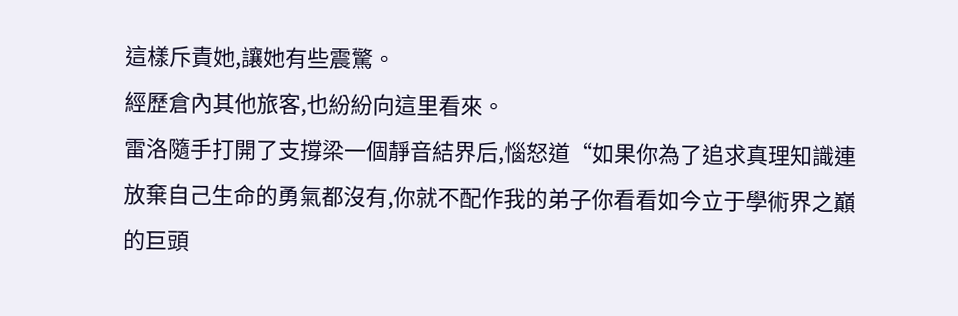這樣斥責她,讓她有些震驚。
經歷倉內其他旅客,也紛紛向這里看來。
雷洛隨手打開了支撐梁一個靜音結界后,惱怒道“如果你為了追求真理知識連放棄自己生命的勇氣都沒有,你就不配作我的弟子你看看如今立于學術界之巔的巨頭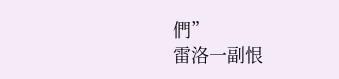們”
雷洛一副恨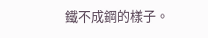鐵不成鋼的樣子。